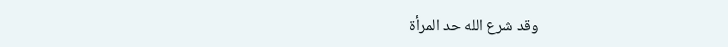وقد شرع الله حد المرأة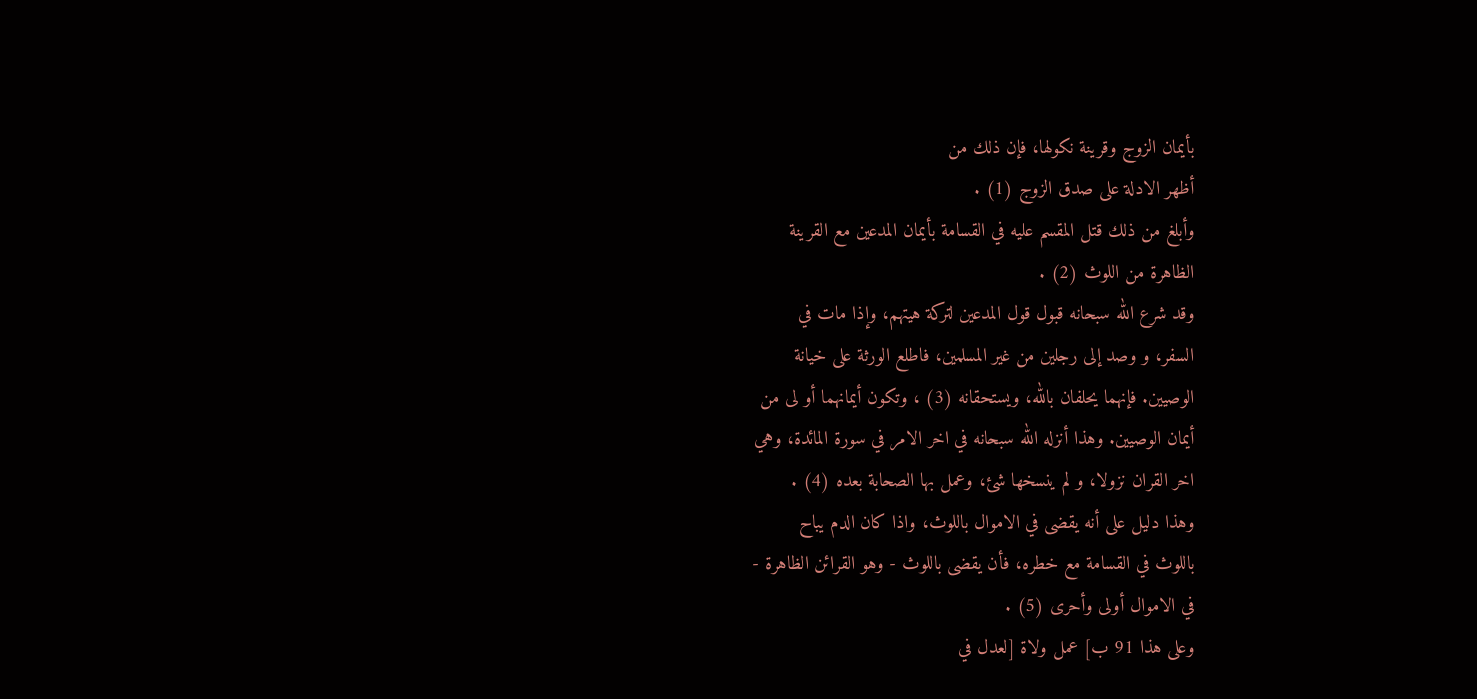بأيمان الزوج وقرينة نكولها، فإن ذلك من
أظهر الادلة على صدق الزوج (1) .
وأبلغ من ذلك قتل المقسم عليه في القسامة بأيمان المدعين مع القرينة
الظاهرة من اللوث (2) .
وقد شرع الله سبحانه قبول قول المدعين لتركة هيتهم، وإذا مات في
السفر، و وصد إلى رجلين من غير المسلمين، فاطلع الورثة على خيانة
الوصيين. فإنهما يحلفان بالله، ويستحقانه (3) ، وتكون أيمانهما أو لى من
أيمان الوصيين. وهذا أنزله الله سبحانه في اخر الامر في سورة المائدة، وهي
اخر القران نزولا، و لم ينسخها شئ، وعمل بها الصحابة بعده (4) .
وهذا دليل على أنه يقضى في الاموال باللوث، واذا كان الدم يباح
باللوث في القسامة مع خطره، فأن يقضى باللوث - وهو القرائن الظاهرة -
في الاموال أولى وأحرى (5) .
وعلى هذا 91 ب] عمل ولاة [لعدل في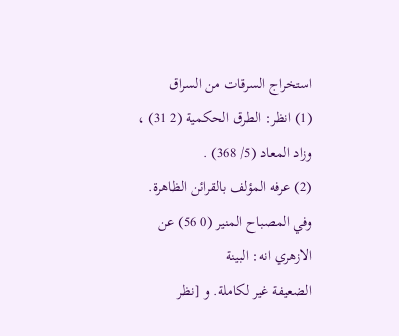استخراج السرقات من السراق
(1) انظر: الطرق الحكمية (2 31) ، وزاد المعاد (5/ 368) .
(2) عرفه المؤلف بالقرائن الظاهرة. وفي المصباح المنير (0 56) عن الازهري انه: البينة
الضعيفة غير لكاملة. و [نظر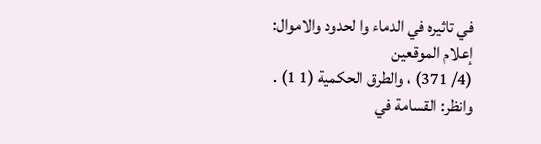في تاثيره في الدماء وا لحدود والاموال: إعلام الموقعين
(4/ 371) ، والطرق الحكمية (1 1) . وانظر: القسامة في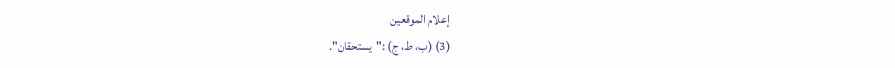إعلام الموقعين
(3) (ب، ط، ج) :"يستحقان".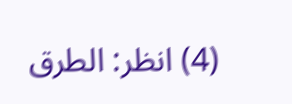(4) انظر: الطرق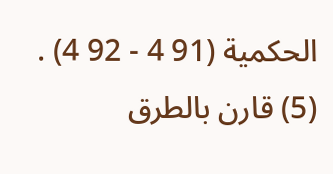الحكمية (91 4 - 92 4) .
(5) قارن بالطرق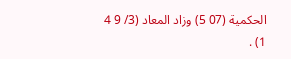الحكمية (07 5) وزاد المعاد (3/ 9 4 1) .